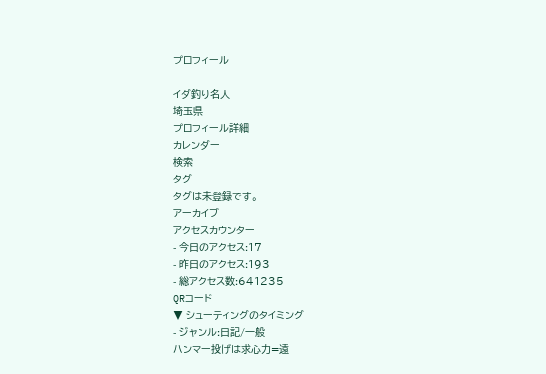プロフィール

イダ釣り名人
埼玉県
プロフィール詳細
カレンダー
検索
タグ
タグは未登録です。
アーカイブ
アクセスカウンター
- 今日のアクセス:17
- 昨日のアクセス:193
- 総アクセス数:641235
QRコード
▼ シューティングのタイミング
- ジャンル:日記/一般
ハンマー投げは求心力=遠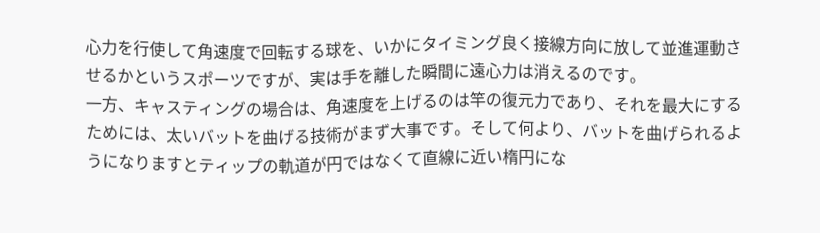心力を行使して角速度で回転する球を、いかにタイミング良く接線方向に放して並進運動させるかというスポーツですが、実は手を離した瞬間に遠心力は消えるのです。
一方、キャスティングの場合は、角速度を上げるのは竿の復元力であり、それを最大にするためには、太いバットを曲げる技術がまず大事です。そして何より、バットを曲げられるようになりますとティップの軌道が円ではなくて直線に近い楕円にな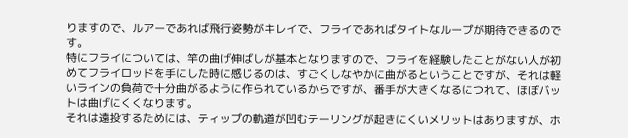りますので、ルアーであれば飛行姿勢がキレイで、フライであればタイトなループが期待できるのです。
特にフライについては、竿の曲げ伸ばしが基本となりますので、フライを経験したことがない人が初めてフライロッドを手にした時に感じるのは、すごくしなやかに曲がるということですが、それは軽いラインの負荷で十分曲がるように作られているからですが、番手が大きくなるにつれて、ほぼバットは曲げにくくなります。
それは遠投するためには、ティップの軌道が凹むテーリングが起きにくいメリットはありますが、ホ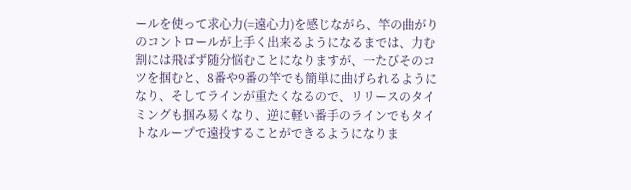ールを使って求心力(=遠心力)を感じながら、竿の曲がりのコントロールが上手く出来るようになるまでは、力む割には飛ばず随分悩むことになりますが、一たびそのコツを掴むと、8番や9番の竿でも簡単に曲げられるようになり、そしてラインが重たくなるので、リリースのタイミングも掴み易くなり、逆に軽い番手のラインでもタイトなループで遠投することができるようになりま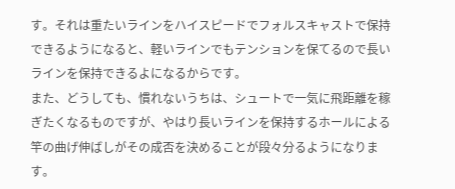す。それは重たいラインをハイスピードでフォルスキャストで保持できるようになると、軽いラインでもテンションを保てるので長いラインを保持できるよになるからです。
また、どうしても、慣れないうちは、シュートで一気に飛距離を稼ぎたくなるものですが、やはり長いラインを保持するホールによる竿の曲げ伸ばしがその成否を決めることが段々分るようになります。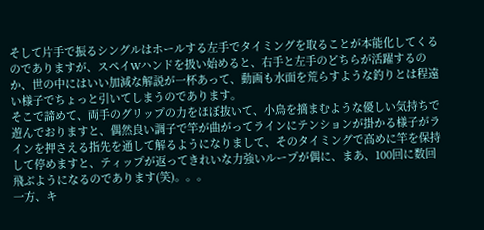そして片手で振るシングルはホールする左手でタイミングを取ることが本能化してくるのでありますが、スペイWハンドを扱い始めると、右手と左手のどちらが活躍するのか、世の中にはいい加減な解説が一杯あって、動画も水面を荒らすような釣りとは程遠い様子でちょっと引いてしまうのであります。
そこで諦めて、両手のグリップの力をほぼ抜いて、小鳥を摘まむような優しい気持ちで遊んでおりますと、偶然良い調子で竿が曲がってラインにテンションが掛かる様子がラインを押さえる指先を通して解るようになりまして、そのタイミングで高めに竿を保持して停めますと、ティップが返ってきれいな力強いループが偶に、まあ、100回に数回飛ぶようになるのであります(笑)。。。
一方、キ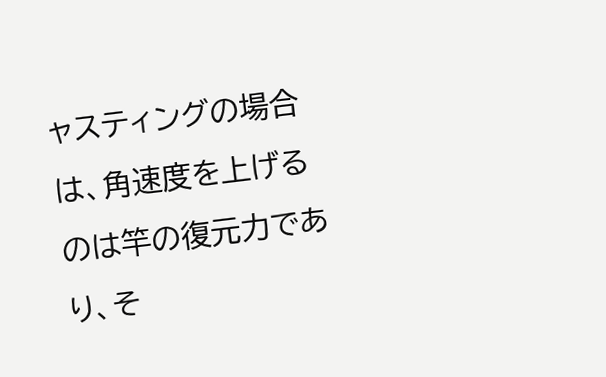ャスティングの場合は、角速度を上げるのは竿の復元力であり、そ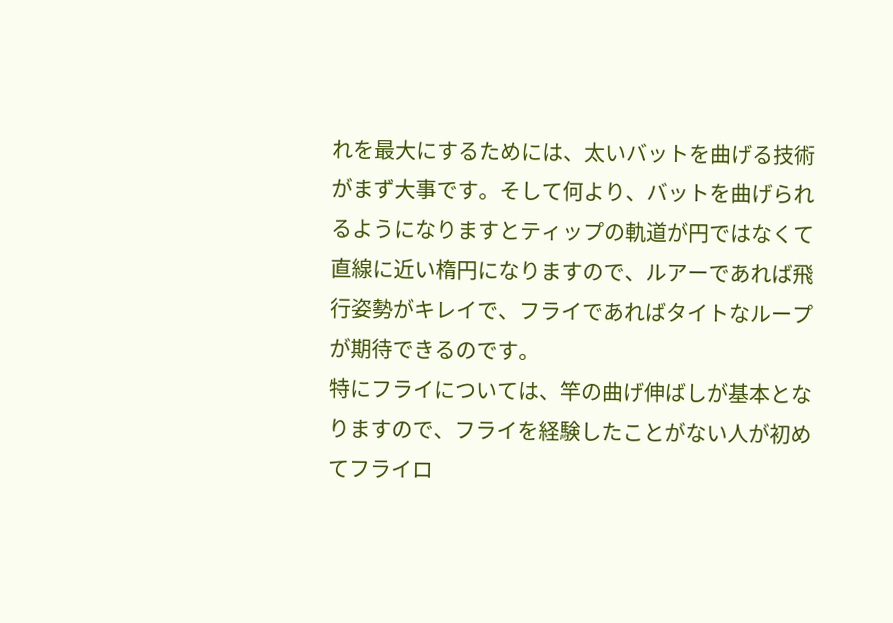れを最大にするためには、太いバットを曲げる技術がまず大事です。そして何より、バットを曲げられるようになりますとティップの軌道が円ではなくて直線に近い楕円になりますので、ルアーであれば飛行姿勢がキレイで、フライであればタイトなループが期待できるのです。
特にフライについては、竿の曲げ伸ばしが基本となりますので、フライを経験したことがない人が初めてフライロ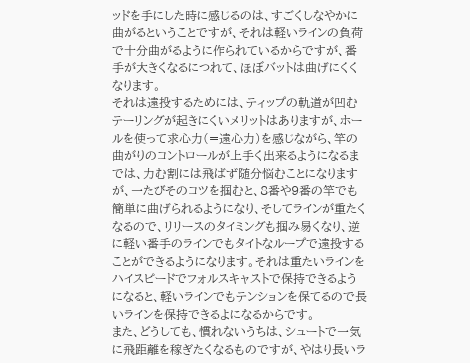ッドを手にした時に感じるのは、すごくしなやかに曲がるということですが、それは軽いラインの負荷で十分曲がるように作られているからですが、番手が大きくなるにつれて、ほぼバットは曲げにくくなります。
それは遠投するためには、ティップの軌道が凹むテーリングが起きにくいメリットはありますが、ホールを使って求心力(=遠心力)を感じながら、竿の曲がりのコントロールが上手く出来るようになるまでは、力む割には飛ばず随分悩むことになりますが、一たびそのコツを掴むと、8番や9番の竿でも簡単に曲げられるようになり、そしてラインが重たくなるので、リリースのタイミングも掴み易くなり、逆に軽い番手のラインでもタイトなループで遠投することができるようになります。それは重たいラインをハイスピードでフォルスキャストで保持できるようになると、軽いラインでもテンションを保てるので長いラインを保持できるよになるからです。
また、どうしても、慣れないうちは、シュートで一気に飛距離を稼ぎたくなるものですが、やはり長いラ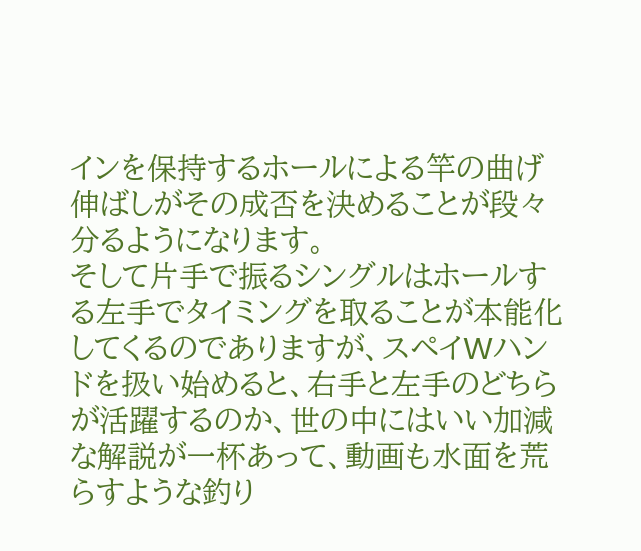インを保持するホールによる竿の曲げ伸ばしがその成否を決めることが段々分るようになります。
そして片手で振るシングルはホールする左手でタイミングを取ることが本能化してくるのでありますが、スペイWハンドを扱い始めると、右手と左手のどちらが活躍するのか、世の中にはいい加減な解説が一杯あって、動画も水面を荒らすような釣り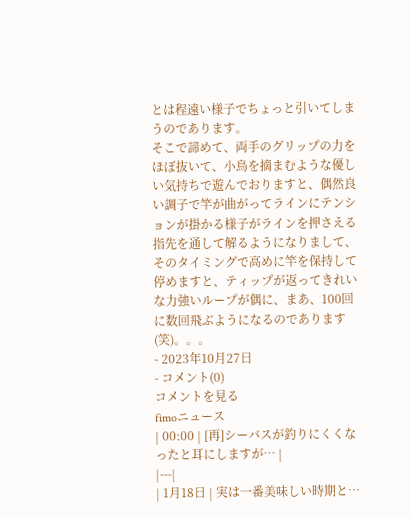とは程遠い様子でちょっと引いてしまうのであります。
そこで諦めて、両手のグリップの力をほぼ抜いて、小鳥を摘まむような優しい気持ちで遊んでおりますと、偶然良い調子で竿が曲がってラインにテンションが掛かる様子がラインを押さえる指先を通して解るようになりまして、そのタイミングで高めに竿を保持して停めますと、ティップが返ってきれいな力強いループが偶に、まあ、100回に数回飛ぶようになるのであります(笑)。。。
- 2023年10月27日
- コメント(0)
コメントを見る
fimoニュース
| 00:00 | [再]シーバスが釣りにくくなったと耳にしますが… |
|---|
| 1月18日 | 実は一番美味しい時期と…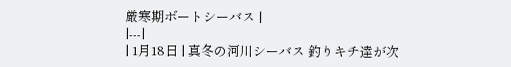厳寒期ボートシーバス |
|---|
| 1月18日 | 真冬の河川シーバス 釣りキチ達が次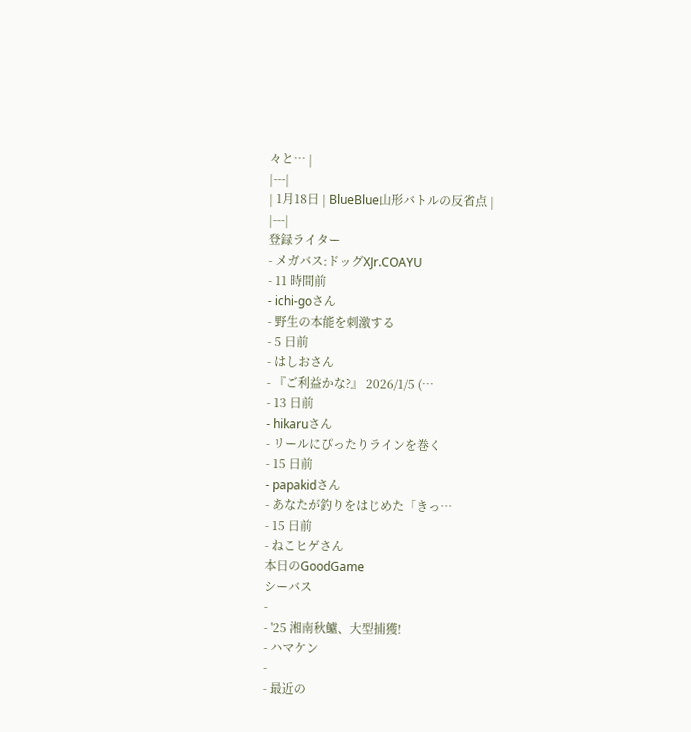々と… |
|---|
| 1月18日 | BlueBlue山形バトルの反省点 |
|---|
登録ライター
- メガバス:ドッグXJr.COAYU
- 11 時間前
- ichi-goさん
- 野生の本能を刺激する
- 5 日前
- はしおさん
- 『ご利益かな?』 2026/1/5 (…
- 13 日前
- hikaruさん
- リールにぴったりラインを巻く
- 15 日前
- papakidさん
- あなたが釣りをはじめた「きっ…
- 15 日前
- ねこヒゲさん
本日のGoodGame
シーバス
-
- '25 湘南秋鱸、大型捕獲!
- ハマケン
-
- 最近の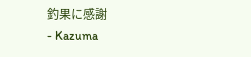釣果に感謝
- Kazuma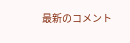最新のコメント